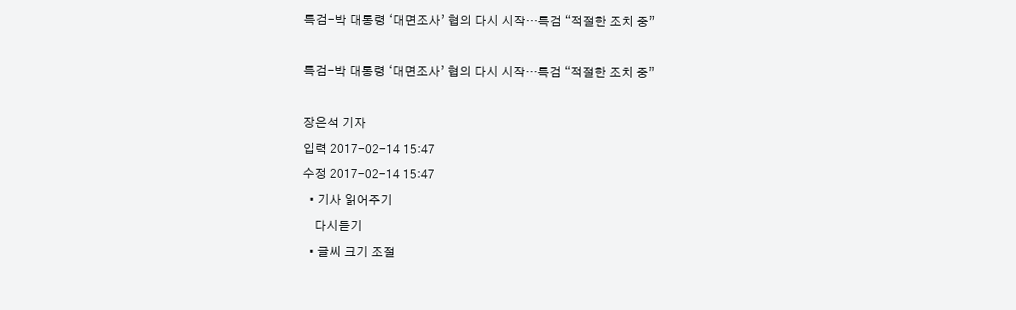특검-박 대통령 ‘대면조사’ 협의 다시 시작…특검 “적절한 조치 중”

특검-박 대통령 ‘대면조사’ 협의 다시 시작…특검 “적절한 조치 중”

장은석 기자
입력 2017-02-14 15:47
수정 2017-02-14 15:47
  • 기사 읽어주기
    다시듣기
  • 글씨 크기 조절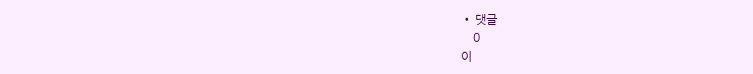• 댓글
    0
이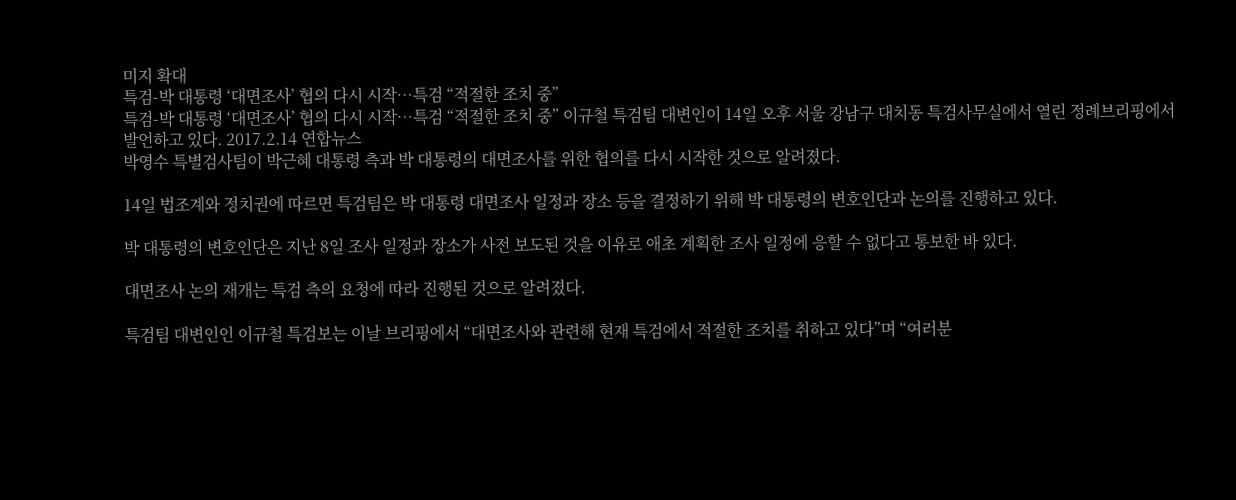미지 확대
특검-박 대통령 ‘대면조사’ 협의 다시 시작…특검 “적절한 조치 중”
특검-박 대통령 ‘대면조사’ 협의 다시 시작…특검 “적절한 조치 중” 이규철 특검팀 대변인이 14일 오후 서울 강남구 대치동 특검사무실에서 열린 정례브리핑에서 발언하고 있다. 2017.2.14 연합뉴스
박영수 특별검사팀이 박근혜 대통령 측과 박 대통령의 대면조사를 위한 협의를 다시 시작한 것으로 알려졌다.

14일 법조계와 정치권에 따르면 특검팀은 박 대통령 대면조사 일정과 장소 등을 결정하기 위해 박 대통령의 변호인단과 논의를 진행하고 있다.

박 대통령의 변호인단은 지난 8일 조사 일정과 장소가 사전 보도된 것을 이유로 애초 계획한 조사 일정에 응할 수 없다고 통보한 바 있다.

대면조사 논의 재개는 특검 측의 요청에 따라 진행된 것으로 알려졌다.

특검팀 대변인인 이규철 특검보는 이날 브리핑에서 “대면조사와 관련해 현재 특검에서 적절한 조치를 취하고 있다”며 “여러분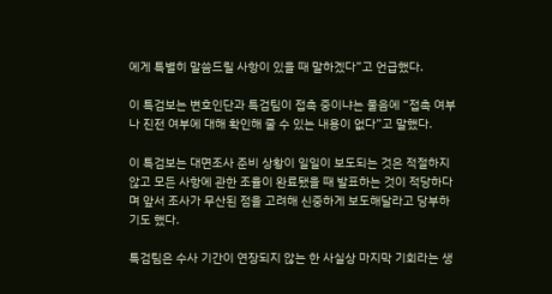에게 특별히 말씀드릴 사항이 있을 때 말하겠다”고 언급했다.

이 특검보는 변호인단과 특검팀이 접촉 중이냐는 물음에 “접촉 여부나 진전 여부에 대해 확인해 줄 수 있는 내용이 없다”고 말했다.

이 특검보는 대면조사 준비 상황이 일일이 보도되는 것은 적절하지 않고 모든 사항에 관한 조율이 완료됐을 때 발표하는 것이 적당하다며 앞서 조사가 무산된 점을 고려해 신중하게 보도해달라고 당부하기도 했다.

특검팀은 수사 기간이 연장되지 않는 한 사실상 마지막 기회라는 생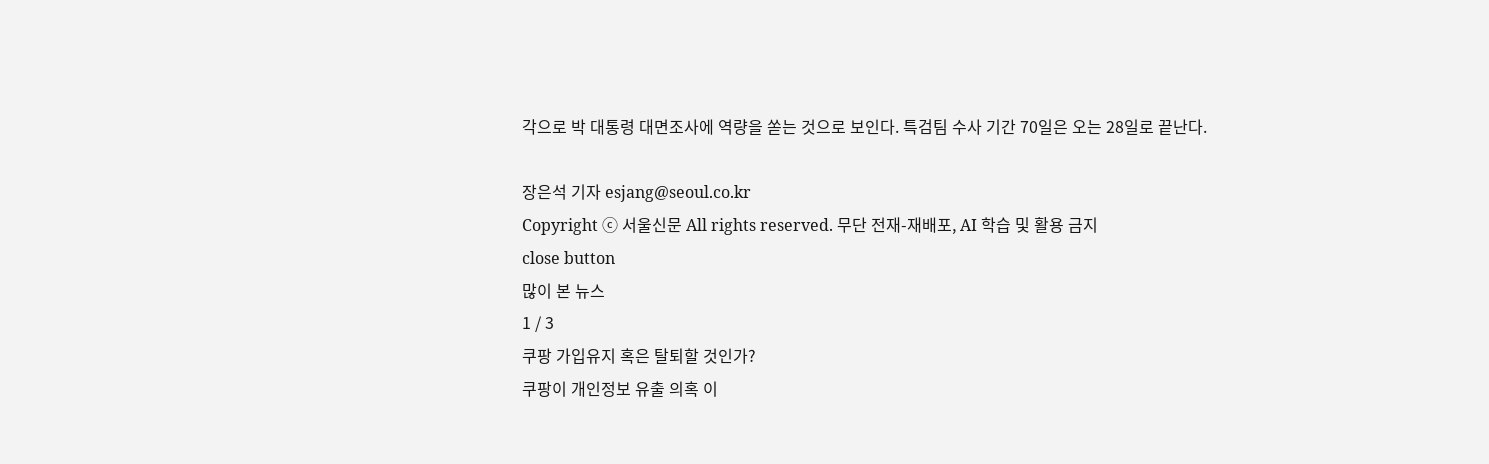각으로 박 대통령 대면조사에 역량을 쏟는 것으로 보인다. 특검팀 수사 기간 70일은 오는 28일로 끝난다.

장은석 기자 esjang@seoul.co.kr
Copyright ⓒ 서울신문 All rights reserved. 무단 전재-재배포, AI 학습 및 활용 금지
close button
많이 본 뉴스
1 / 3
쿠팡 가입유지 혹은 탈퇴할 것인가?
쿠팡이 개인정보 유출 의혹 이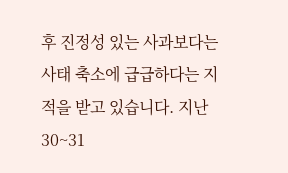후 진정성 있는 사과보다는 사태 축소에 급급하다는 지적을 받고 있습니다. 지난 30~31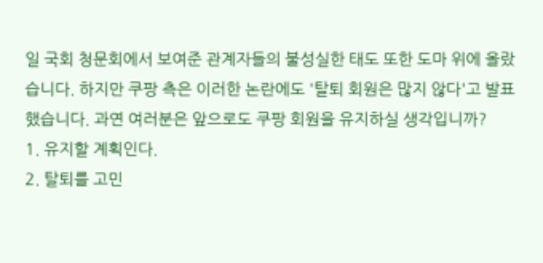일 국회 청문회에서 보여준 관계자들의 불성실한 태도 또한 도마 위에 올랐습니다. 하지만 쿠팡 측은 이러한 논란에도 '탈퇴 회원은 많지 않다'고 발표했습니다. 과연 여러분은 앞으로도 쿠팡 회원을 유지하실 생각입니까?
1. 유지할 계획인다.
2. 탈퇴를 고민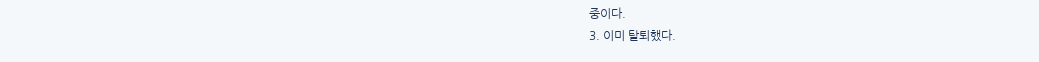중이다.
3. 이미 탈퇴했다.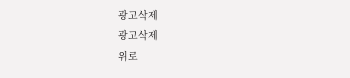광고삭제
광고삭제
위로